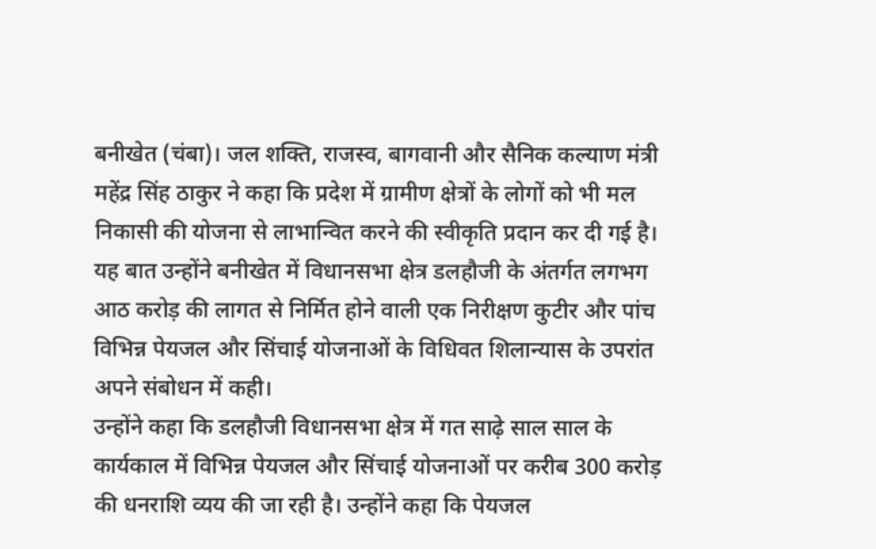बनीखेत (चंबा)। जल शक्ति, राजस्व, बागवानी और सैनिक कल्याण मंत्री महेंद्र सिंह ठाकुर ने कहा कि प्रदेश में ग्रामीण क्षेत्रों के लोगों को भी मल निकासी की योजना से लाभान्वित करने की स्वीकृति प्रदान कर दी गई है। यह बात उन्होंने बनीखेत में विधानसभा क्षेत्र डलहौजी के अंतर्गत लगभग आठ करोड़ की लागत से निर्मित होने वाली एक निरीक्षण कुटीर और पांच विभिन्न पेयजल और सिंचाई योजनाओं के विधिवत शिलान्यास के उपरांत अपने संबोधन में कही।
उन्होंने कहा कि डलहौजी विधानसभा क्षेत्र में गत साढ़े साल साल के कार्यकाल में विभिन्न पेयजल और सिंचाई योजनाओं पर करीब 300 करोड़ की धनराशि व्यय की जा रही है। उन्होंने कहा कि पेयजल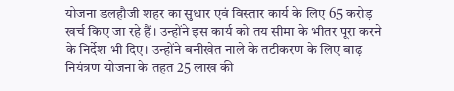योजना डलहौजी शहर का सुधार एवं विस्तार कार्य के लिए 65 करोड़ खर्च किए जा रहे हैं। उन्होंने इस कार्य को तय सीमा के भीतर पूरा करने के निर्देश भी दिए। उन्होंने बनीखेत नाले के तटीकरण के लिए बाढ़ नियंत्रण योजना के तहत 25 लाख की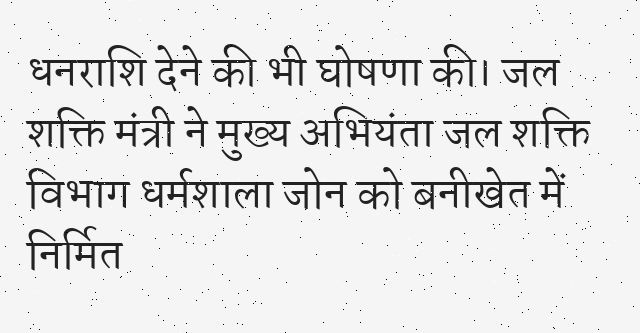धनराशि देने की भी घोषणा की। जल शक्ति मंत्री ने मुख्य अभियंता जल शक्ति विभाग धर्मशाला जोन को बनीखेत में निर्मित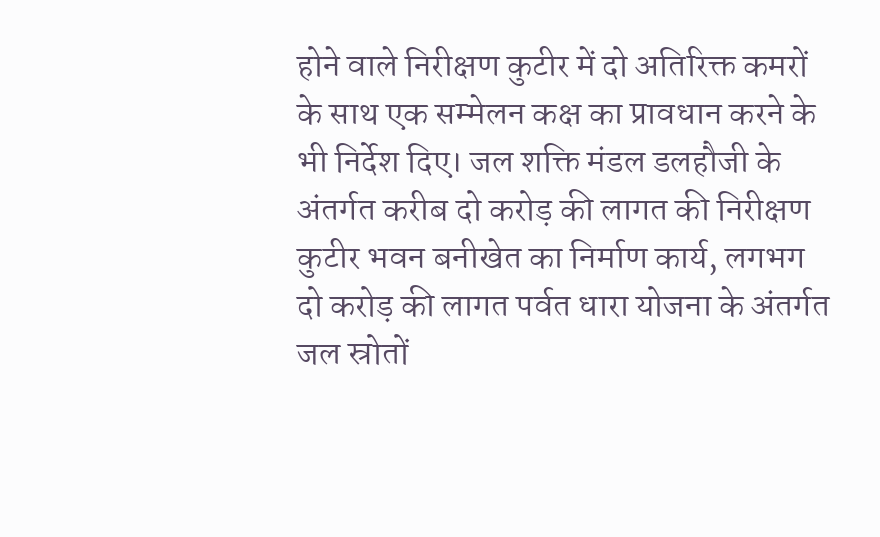होने वाले निरीक्षण कुटीर में दो अतिरिक्त कमरों के साथ एक सम्मेलन कक्ष का प्रावधान करने के भी निर्देश दिए। जल शक्ति मंडल डलहौजी के अंतर्गत करीब दो करोड़ की लागत की निरीक्षण कुटीर भवन बनीखेत का निर्माण कार्य, लगभग दो करोड़ की लागत पर्वत धारा योजना के अंतर्गत जल स्रोतों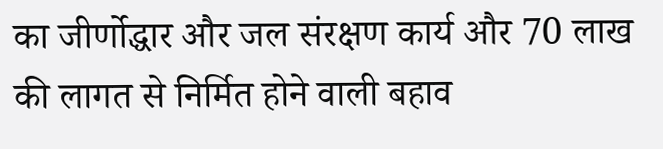का जीर्णोद्धार और जल संरक्षण कार्य और 70 लाख की लागत से निर्मित होने वाली बहाव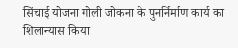सिंचाई योजना गोली जोकना के पुनर्निर्माण कार्य का शिलान्यास किया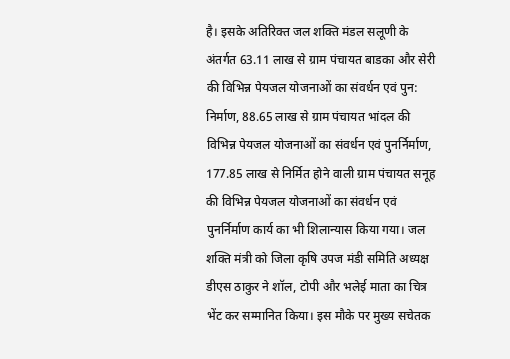है। इसके अतिरिक्त जल शक्ति मंडल सलूणी के अंतर्गत 63.11 लाख से ग्राम पंचायत बाडका और सेरी की विभिन्न पेयजल योजनाओं का संवर्धन एवं पुन: निर्माण, 88.65 लाख से ग्राम पंचायत भांदल की विभिन्न पेयजल योजनाओं का संवर्धन एवं पुनर्निर्माण, 177.85 लाख से निर्मित होने वाली ग्राम पंचायत सनूह की विभिन्न पेयजल योजनाओं का संवर्धन एवं पुनर्निर्माण कार्य का भी शिलान्यास किया गया। जल शक्ति मंत्री को जिला कृषि उपज मंडी समिति अध्यक्ष डीएस ठाकुर ने शॉल, टोपी और भलेई माता का चित्र भेंट कर सम्मानित किया। इस मौके पर मुख्य सचेतक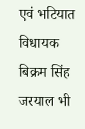एवं भटियात विधायक बिक्रम सिंह जरयाल भी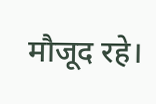मौजूद रहे।